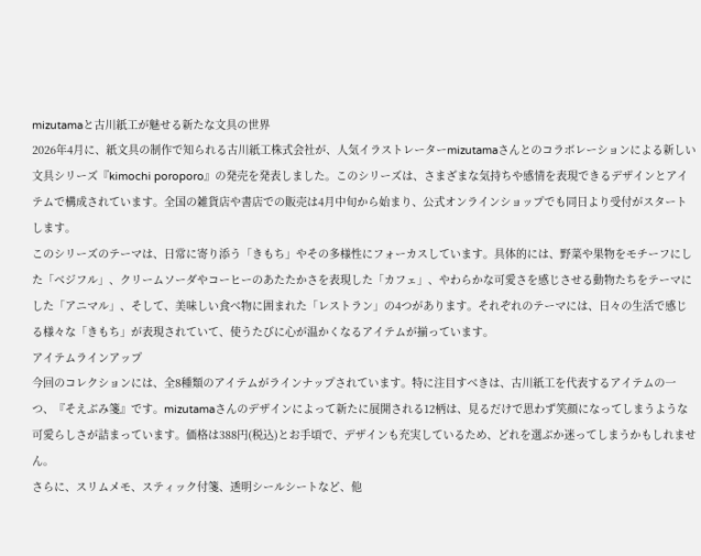mizutamaと古川紙工が魅せる新たな文具の世界
2026年4月に、紙文具の制作で知られる古川紙工株式会社が、人気イラストレーターmizutamaさんとのコラボレーションによる新しい文具シリーズ『kimochi poroporo』の発売を発表しました。このシリーズは、さまざまな気持ちや感情を表現できるデザインとアイテムで構成されています。全国の雑貨店や書店での販売は4月中旬から始まり、公式オンラインショップでも同日より受付がスタートします。
このシリーズのテーマは、日常に寄り添う「きもち」やその多様性にフォーカスしています。具体的には、野菜や果物をモチーフにした「ベジフル」、クリームソーダやコーヒーのあたたかさを表現した「カフェ」、やわらかな可愛さを感じさせる動物たちをテーマにした「アニマル」、そして、美味しい食べ物に囲まれた「レストラン」の4つがあります。それぞれのテーマには、日々の生活で感じる様々な「きもち」が表現されていて、使うたびに心が温かくなるアイテムが揃っています。
アイテムラインアップ
今回のコレクションには、全8種類のアイテムがラインナップされています。特に注目すべきは、古川紙工を代表するアイテムの一つ、『そえぶみ箋』です。mizutamaさんのデザインによって新たに展開される12柄は、見るだけで思わず笑顔になってしまうような可愛らしさが詰まっています。価格は388円(税込)とお手頃で、デザインも充実しているため、どれを選ぶか迷ってしまうかもしれません。
さらに、スリムメモ、スティック付箋、透明シールシートなど、他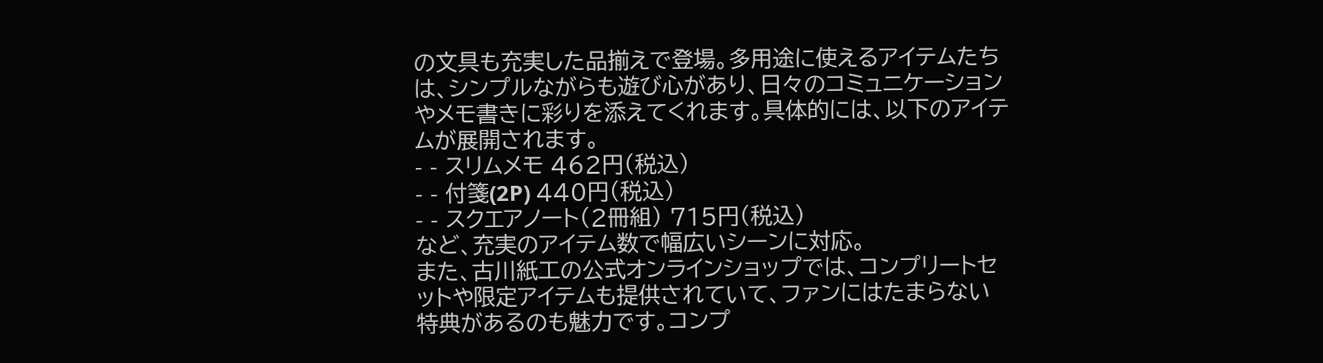の文具も充実した品揃えで登場。多用途に使えるアイテムたちは、シンプルながらも遊び心があり、日々のコミュニケーションやメモ書きに彩りを添えてくれます。具体的には、以下のアイテムが展開されます。
- - スリムメモ 462円(税込)
- - 付箋(2P) 440円(税込)
- - スクエアノート(2冊組) 715円(税込)
など、充実のアイテム数で幅広いシーンに対応。
また、古川紙工の公式オンラインショップでは、コンプリートセットや限定アイテムも提供されていて、ファンにはたまらない特典があるのも魅力です。コンプ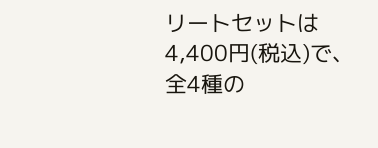リートセットは4,400円(税込)で、全4種の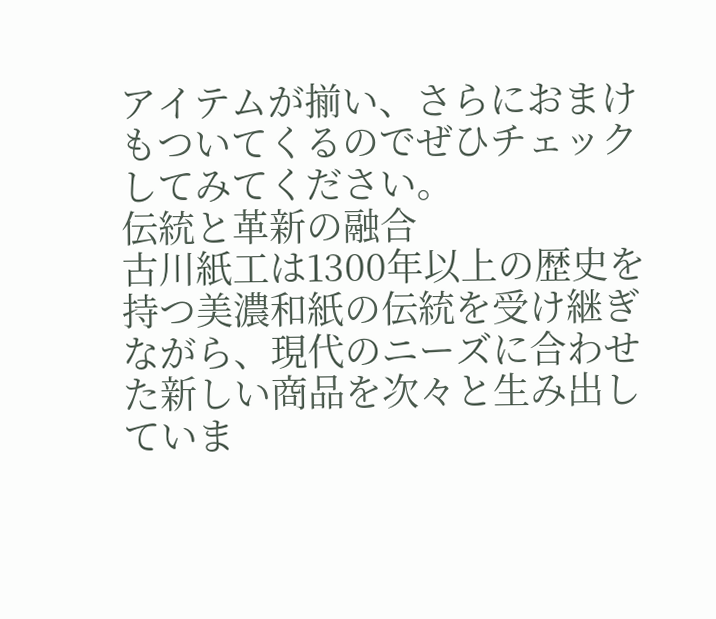アイテムが揃い、さらにおまけもついてくるのでぜひチェックしてみてください。
伝統と革新の融合
古川紙工は1300年以上の歴史を持つ美濃和紙の伝統を受け継ぎながら、現代のニーズに合わせた新しい商品を次々と生み出していま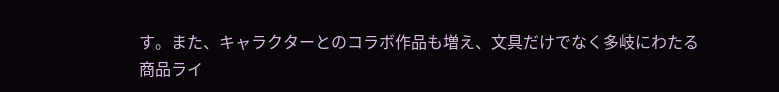す。また、キャラクターとのコラボ作品も増え、文具だけでなく多岐にわたる商品ライ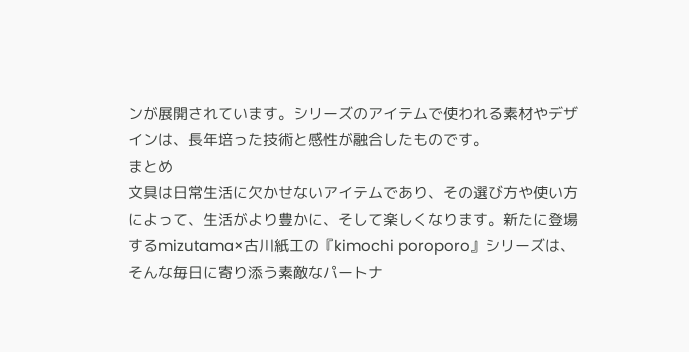ンが展開されています。シリーズのアイテムで使われる素材やデザインは、長年培った技術と感性が融合したものです。
まとめ
文具は日常生活に欠かせないアイテムであり、その選び方や使い方によって、生活がより豊かに、そして楽しくなります。新たに登場するmizutama×古川紙工の『kimochi poroporo』シリーズは、そんな毎日に寄り添う素敵なパートナ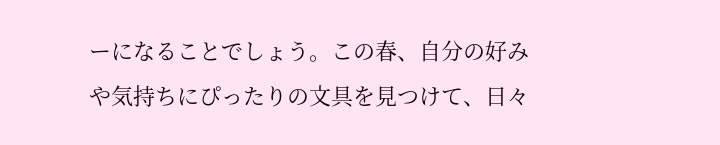ーになることでしょう。この春、自分の好みや気持ちにぴったりの文具を見つけて、日々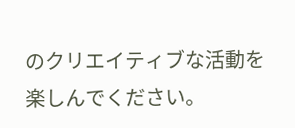のクリエイティブな活動を楽しんでください。